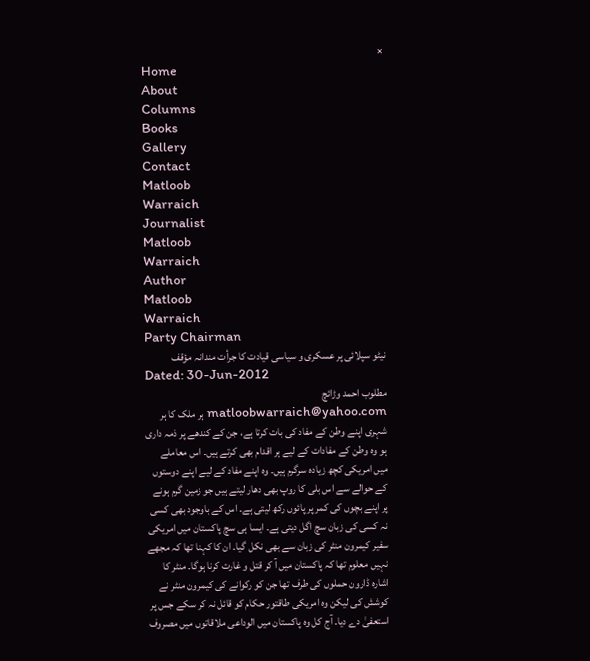×
Home
About
Columns
Books
Gallery
Contact
Matloob
Warraich
Journalist
Matloob
Warraich
Author
Matloob
Warraich
Party Chairman
نیٹو سپلائی پر عسکری و سیاسی قیادت کا جرأت مندانہ مؤقف
Dated: 30-Jun-2012
مطلوب احمد وڑائچ matloobwarraich@yahoo.com ہر ملک کا ہر شہری اپنے وطن کے مفاد کی بات کرتا ہے، جن کے کندھے پر ذمہ داری ہو وہ وطن کے مفادات کے لیے ہر اقدام بھی کرتے ہیں۔ اس معاملے میں امریکی کچھ زیادہ سرگرم ہیں۔ وہ اپنے مفاد کے لیے اپنے دوستوں کے حوالے سے اس بلی کا روپ بھی دھار لیتے ہیں جو زمین گرم ہونے پر اپنے بچوں کی کمر پر پائوں رکھ لیتی ہے۔ اس کے باوجود بھی کسی نہ کسی کی زبان سچ اگل دیتی ہے۔ ایسا ہی سچ پاکستان میں امریکی سفیر کیمرون منٹر کی زبان سے بھی نکل گیا۔ ان کا کہنا تھا کہ مجھے نہیں معلوم تھا کہ پاکستان میں آ کر قتل و غارت کرنا ہوگا۔ منٹر کا اشارہ ڈارون حملوں کی طرف تھا جن کو رکوانے کی کیمرون منٹر نے کوشش کی لیکن وہ امریکی طاقتور حکام کو قائل نہ کر سکے جس پر استعفیٰ دے دیا۔ آج کل وہ پاکستان میں الوداعی ملاقاتوں میں مصروف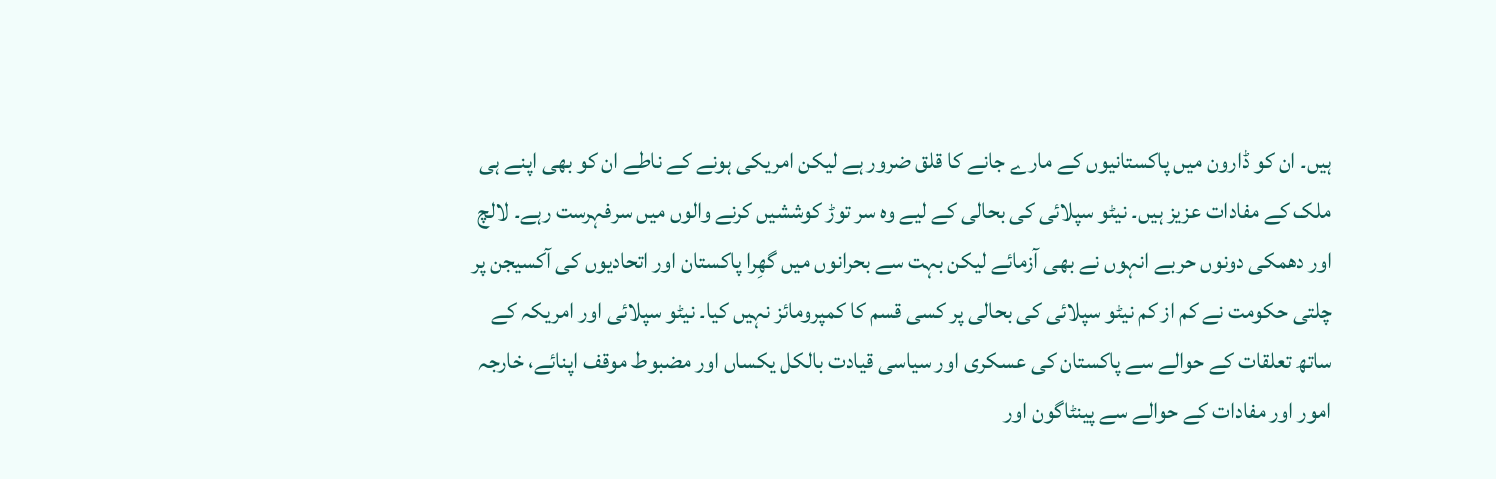ہیں۔ ان کو ڈارون میں پاکستانیوں کے مارے جانے کا قلق ضرور ہے لیکن امریکی ہونے کے ناطے ان کو بھی اپنے ہی ملک کے مفادات عزیز ہیں۔ نیٹو سپلائی کی بحالی کے لیے وہ سر توڑ کوششیں کرنے والوں میں سرفہرست رہے۔ لالچ اور دھمکی دونوں حربے انہوں نے بھی آزمائے لیکن بہت سے بحرانوں میں گھِرا پاکستان اور اتحادیوں کی آکسیجن پر چلتی حکومت نے کم از کم نیٹو سپلائی کی بحالی پر کسی قسم کا کمپرومائز نہیں کیا۔ نیٹو سپلائی اور امریکہ کے ساتھ تعلقات کے حوالے سے پاکستان کی عسکری اور سیاسی قیادت بالکل یکساں اور مضبوط موقف اپنائے، خارجہ امور اور مفادات کے حوالے سے پینٹاگون اور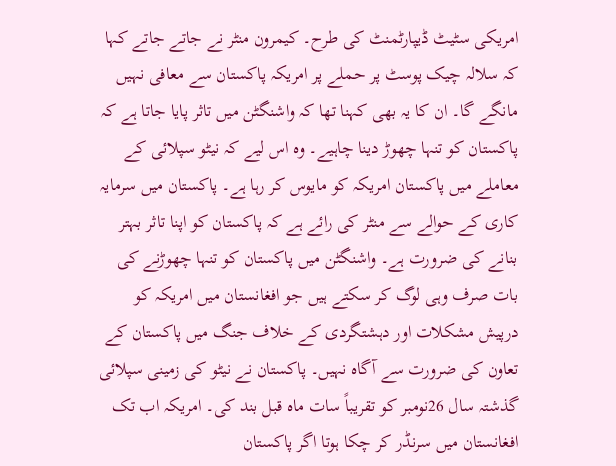امریکی سٹیٹ ڈیپارٹمنٹ کی طرح۔ کیمرون منٹر نے جاتے جاتے کہا کہ سلالہ چیک پوسٹ پر حملے پر امریکہ پاکستان سے معافی نہیں مانگے گا۔ ان کا یہ بھی کہنا تھا کہ واشنگٹن میں تاثر پایا جاتا ہے کہ پاکستان کو تنہا چھوڑ دینا چاہیے۔ وہ اس لیے کہ نیٹو سپلائی کے معاملے میں پاکستان امریکہ کو مایوس کر رہا ہے۔ پاکستان میں سرمایہ کاری کے حوالے سے منٹر کی رائے ہے کہ پاکستان کو اپنا تاثر بہتر بنانے کی ضرورت ہے۔ واشنگٹن میں پاکستان کو تنہا چھوڑنے کی بات صرف وہی لوگ کر سکتے ہیں جو افغانستان میں امریکہ کو درپیش مشکلات اور دہشتگردی کے خلاف جنگ میں پاکستان کے تعاون کی ضرورت سے آگاہ نہیں۔ پاکستان نے نیٹو کی زمینی سپلائی گذشتہ سال 26نومبر کو تقریباً سات ماہ قبل بند کی۔ امریکہ اب تک افغانستان میں سرنڈر کر چکا ہوتا اگر پاکستان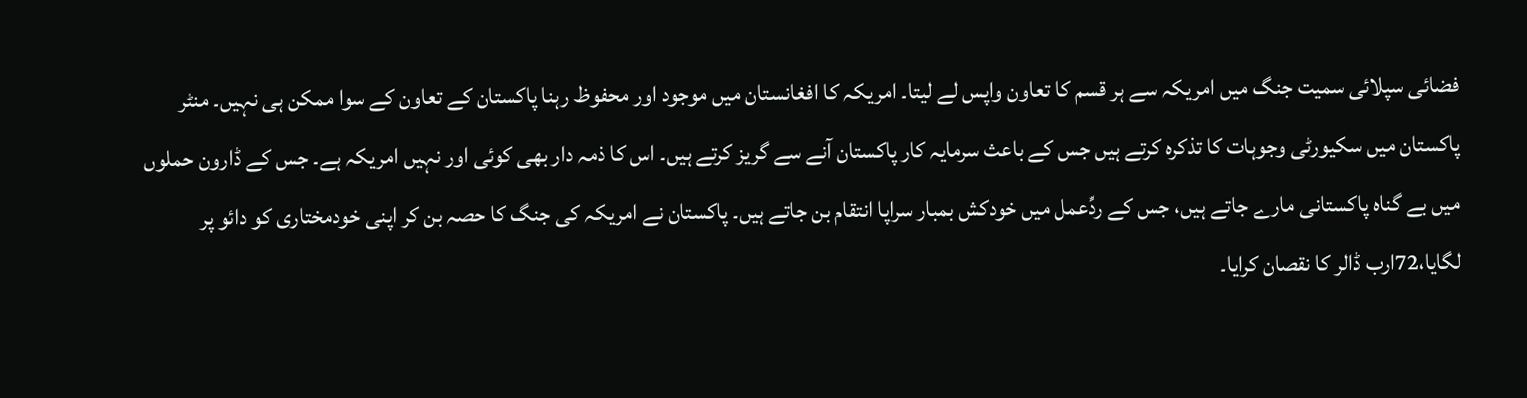فضائی سپلائی سمیت جنگ میں امریکہ سے ہر قسم کا تعاون واپس لے لیتا۔ امریکہ کا افغانستان میں موجود اور محفوظ رہنا پاکستان کے تعاون کے سوا ممکن ہی نہیں۔ منٹر پاکستان میں سکیورٹی وجوہات کا تذکرہ کرتے ہیں جس کے باعث سرمایہ کار پاکستان آنے سے گریز کرتے ہیں۔ اس کا ذمہ دار بھی کوئی اور نہیں امریکہ ہے۔ جس کے ڈارون حملوں میں بے گناہ پاکستانی مارے جاتے ہیں، جس کے ردِّعمل میں خودکش بمبار سراپا انتقام بن جاتے ہیں۔ پاکستان نے امریکہ کی جنگ کا حصہ بن کر اپنی خودمختاری کو دائو پر لگایا،72ارب ڈالر کا نقصان کرایا۔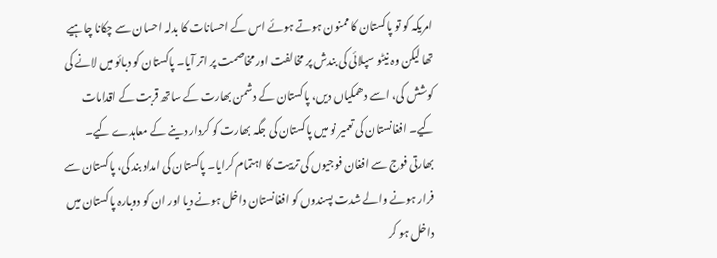امریکہ کو تو پاکستان کا ممنون ہوتے ہوئے اس کے احسانات کا بدلہ احسان سے چکانا چاہیے تھا لیکن وہ نیٹو سپلائی کی بندش پر مخالفت اور مخاصمت پر اتر آیا۔ پاکستان کو دبائو میں لانے کی کوشش کی، اسے دھمکیاں دیں، پاکستان کے دشمن بھارت کے ساتھ قربت کے اقدامات کیے۔ افغانستان کی تعمیر نو میں پاکستان کی جگہ بھارت کو کردار دینے کے معاہدے کیے۔ بھارتی فوج سے افغان فوجیوں کی تربیت کا اہتمام کرایا۔ پاکستان کی امداد بند کی، پاکستان سے فرار ہونے والے شدت پسندوں کو افغانستان داخل ہونے دیا اور ان کو دوبارہ پاکستان میں داخل ہو کر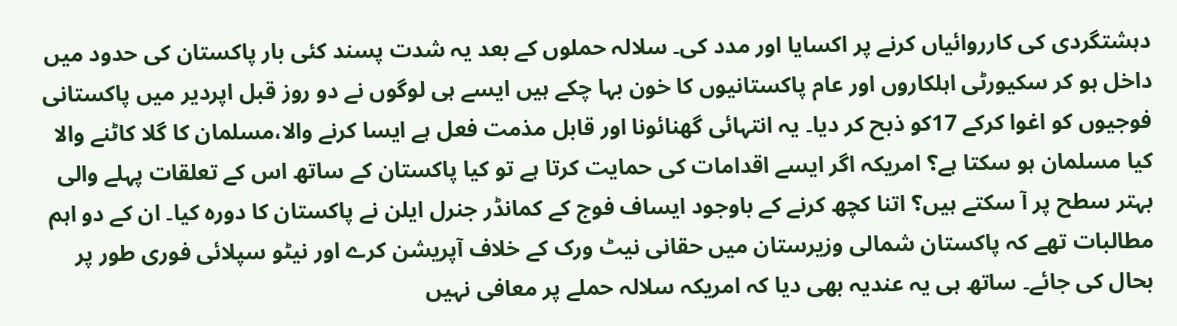دہشتگردی کی کارروائیاں کرنے پر اکسایا اور مدد کی۔ سلالہ حملوں کے بعد یہ شدت پسند کئی بار پاکستان کی حدود میں داخل ہو کر سکیورٹی اہلکاروں اور عام پاکستانیوں کا خون بہا چکے ہیں ایسے ہی لوگوں نے دو روز قبل اپردیر میں پاکستانی فوجیوں کو اغوا کرکے 17کو ذبح کر دیا۔ یہ انتہائی گھنائونا اور قابل مذمت فعل ہے ایسا کرنے والا،مسلمان کا گلا کاٹنے والا کیا مسلمان ہو سکتا ہے؟ امریکہ اگر ایسے اقدامات کی حمایت کرتا ہے تو کیا پاکستان کے ساتھ اس کے تعلقات پہلے والی بہتر سطح پر آ سکتے ہیں؟ اتنا کچھ کرنے کے باوجود ایساف فوج کے کمانڈر جنرل ایلن نے پاکستان کا دورہ کیا۔ ان کے دو اہم مطالبات تھے کہ پاکستان شمالی وزیرستان میں حقانی نیٹ ورک کے خلاف آپریشن کرے اور نیٹو سپلائی فوری طور پر بحال کی جائے۔ ساتھ ہی یہ عندیہ بھی دیا کہ امریکہ سلالہ حملے پر معافی نہیں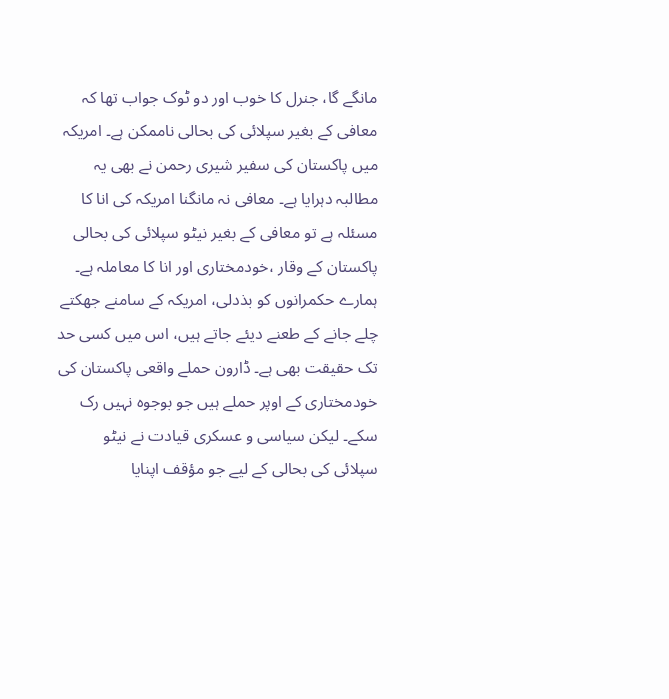مانگے گا، جنرل کا خوب اور دو ٹوک جواب تھا کہ معافی کے بغیر سپلائی کی بحالی ناممکن ہے۔ امریکہ میں پاکستان کی سفیر شیری رحمن نے بھی یہ مطالبہ دہرایا ہے۔ معافی نہ مانگنا امریکہ کی انا کا مسئلہ ہے تو معافی کے بغیر نیٹو سپلائی کی بحالی پاکستان کے وقار ،خودمختاری اور انا کا معاملہ ہے۔ ہمارے حکمرانوں کو بذدلی، امریکہ کے سامنے جھکتے چلے جانے کے طعنے دیئے جاتے ہیں، اس میں کسی حد تک حقیقت بھی ہے۔ ڈارون حملے واقعی پاکستان کی خودمختاری کے اوپر حملے ہیں جو بوجوہ نہیں رک سکے۔ لیکن سیاسی و عسکری قیادت نے نیٹو سپلائی کی بحالی کے لیے جو مؤقف اپنایا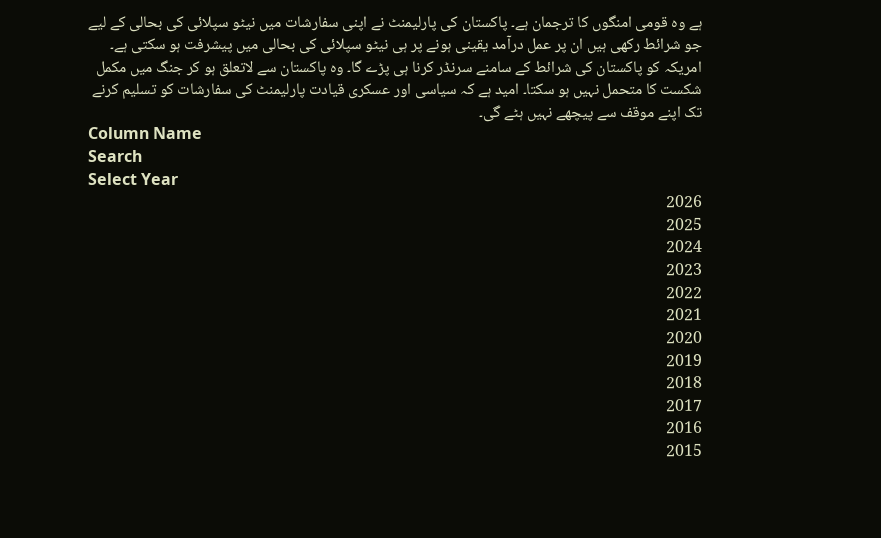ہے وہ قومی امنگوں کا ترجمان ہے۔ پاکستان کی پارلیمنٹ نے اپنی سفارشات میں نیٹو سپلائی کی بحالی کے لیے جو شرائط رکھی ہیں ان پر عمل درآمد یقینی ہونے پر ہی نیٹو سپلائی کی بحالی میں پیشرفت ہو سکتی ہے۔ امریکہ کو پاکستان کی شرائط کے سامنے سرنڈر کرنا ہی پڑے گا۔ وہ پاکستان سے لاتعلق ہو کر جنگ میں مکمل شکست کا متحمل نہیں ہو سکتا۔ امید ہے کہ سیاسی اور عسکری قیادت پارلیمنٹ کی سفارشات کو تسلیم کرنے تک اپنے موقف سے پیچھے نہیں ہٹے گی۔
Column Name
Search
Select Year
2026
2025
2024
2023
2022
2021
2020
2019
2018
2017
2016
2015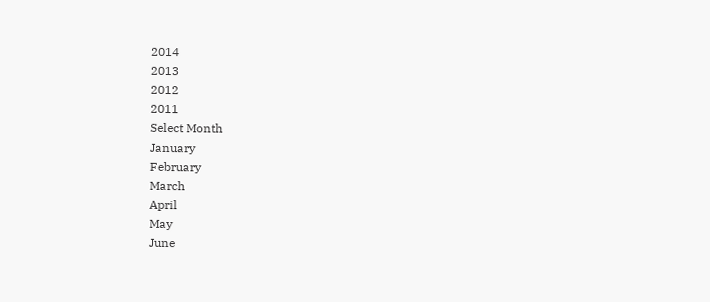2014
2013
2012
2011
Select Month
January
February
March
April
May
June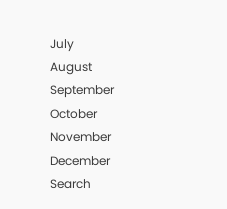July
August
September
October
November
December
Search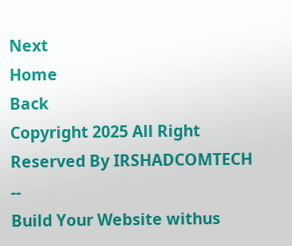Next
Home
Back
Copyright 2025 All Right Reserved By IRSHADCOMTECH --
Build Your Website withus